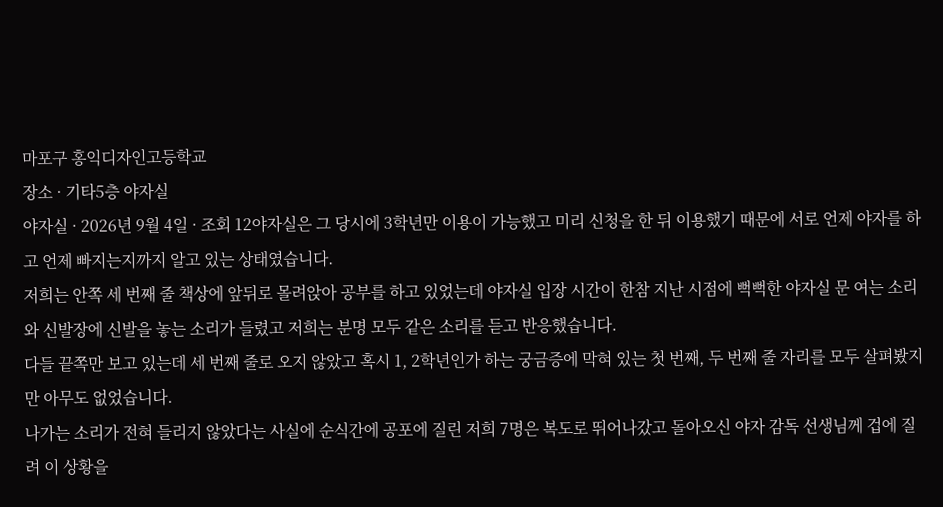마포구 홍익디자인고등학교
장소 · 기타5층 야자실
야자실 · 2026년 9월 4일 · 조회 12야자실은 그 당시에 3학년만 이용이 가능했고 미리 신청을 한 뒤 이용했기 때문에 서로 언제 야자를 하고 언제 빠지는지까지 알고 있는 상태였습니다.
저희는 안쪽 세 번째 줄 책상에 앞뒤로 몰려앉아 공부를 하고 있었는데 야자실 입장 시간이 한참 지난 시점에 뻑뻑한 야자실 문 여는 소리와 신발장에 신발을 놓는 소리가 들렸고 저희는 분명 모두 같은 소리를 듣고 반응했습니다.
다들 끝쪽만 보고 있는데 세 번째 줄로 오지 않았고 혹시 1, 2학년인가 하는 궁금증에 막혀 있는 첫 번째, 두 번째 줄 자리를 모두 살펴봤지만 아무도 없었습니다.
나가는 소리가 전혀 들리지 않았다는 사실에 순식간에 공포에 질린 저희 7명은 복도로 뛰어나갔고 돌아오신 야자 감독 선생님께 겁에 질려 이 상황을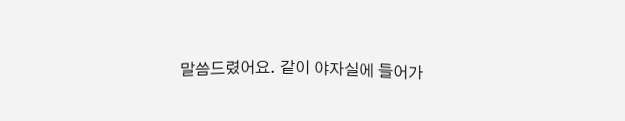말씀드렸어요. 같이 야자실에 들어가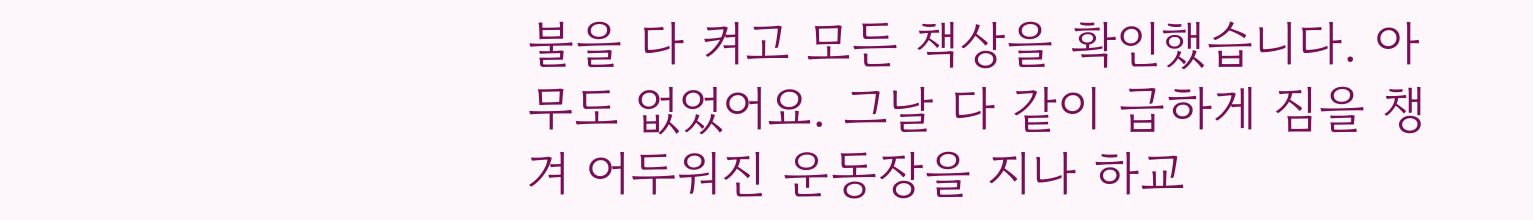불을 다 켜고 모든 책상을 확인했습니다. 아무도 없었어요. 그날 다 같이 급하게 짐을 챙겨 어두워진 운동장을 지나 하교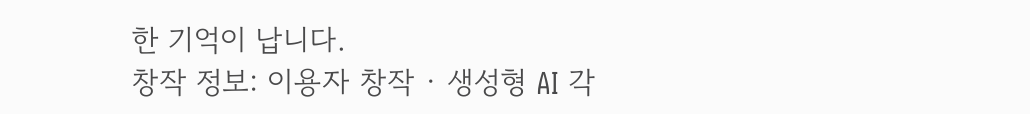한 기억이 납니다.
창작 정보: 이용자 창작 · 생성형 AI 각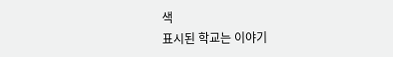색
표시된 학교는 이야기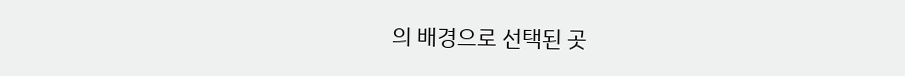의 배경으로 선택된 곳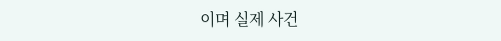이며 실제 사건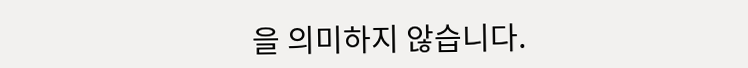을 의미하지 않습니다.